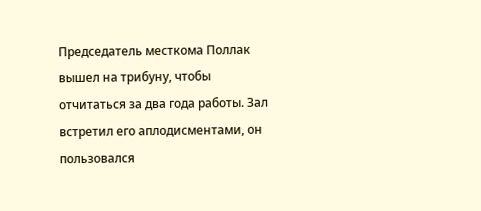Председатель месткома Поллак вышел на трибуну, чтобы отчитаться за два года работы. Зал встретил его аплодисментами, он пользовался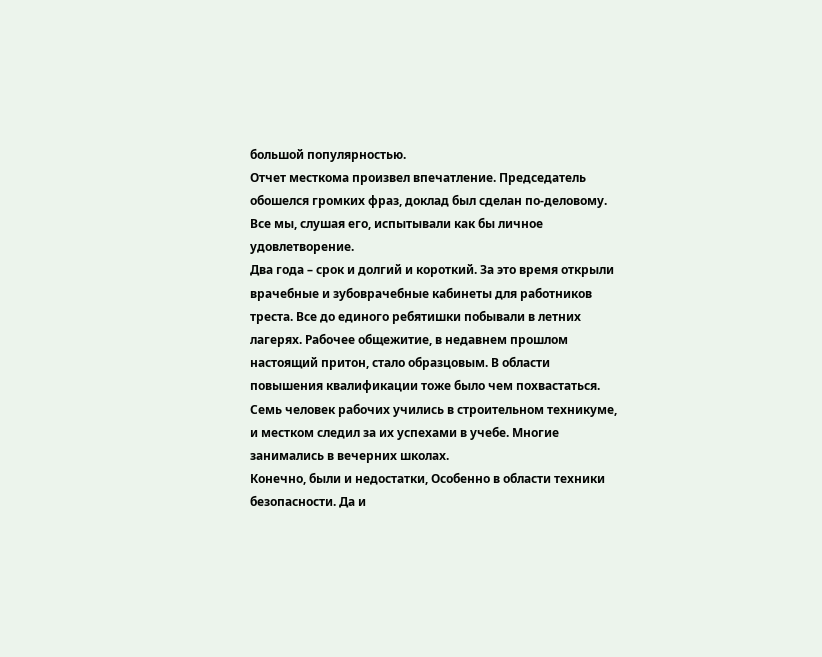большой популярностью.
Отчет месткома произвел впечатление. Председатель обошелся громких фраз, доклад был сделан по-деловому. Все мы, слушая его, испытывали как бы личное удовлетворение.
Два года – срок и долгий и короткий. За это время открыли врачебные и зубоврачебные кабинеты для работников треста. Все до единого ребятишки побывали в летних лагерях. Рабочее общежитие, в недавнем прошлом настоящий притон, стало образцовым. В области повышения квалификации тоже было чем похвастаться. Семь человек рабочих учились в строительном техникуме, и местком следил за их успехами в учебе. Многие занимались в вечерних школах.
Конечно, были и недостатки, Особенно в области техники безопасности. Да и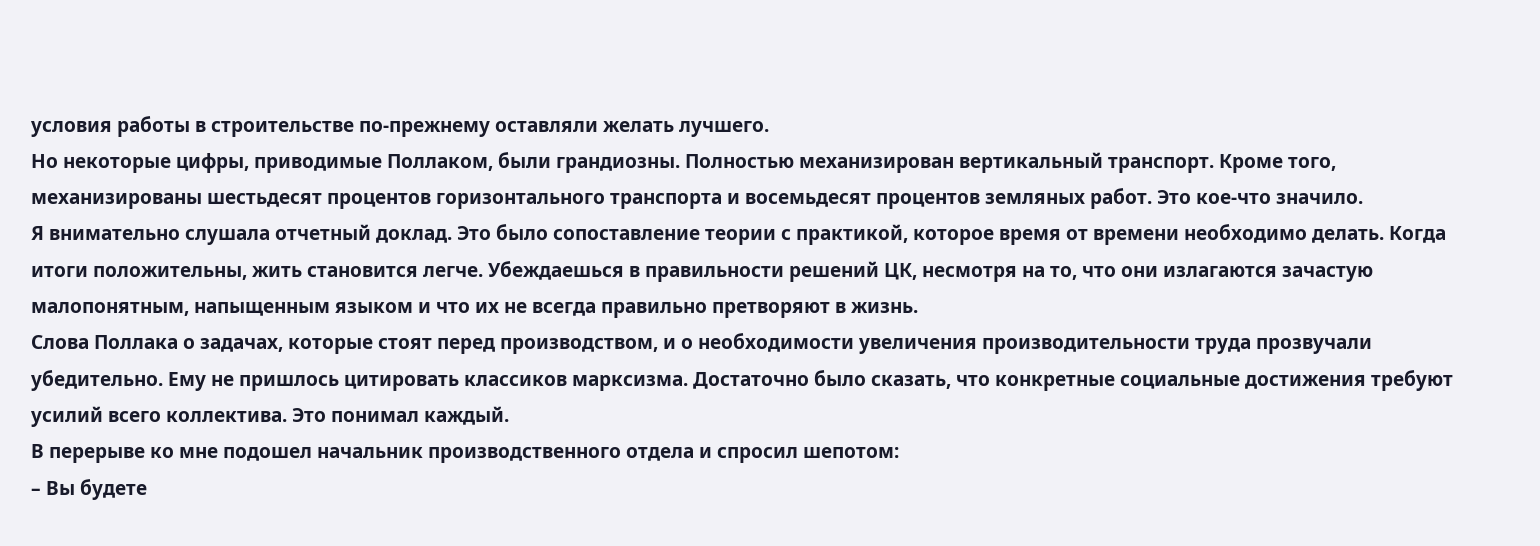условия работы в строительстве по-прежнему оставляли желать лучшего.
Но некоторые цифры, приводимые Поллаком, были грандиозны. Полностью механизирован вертикальный транспорт. Кроме того, механизированы шестьдесят процентов горизонтального транспорта и восемьдесят процентов земляных работ. Это кое-что значило.
Я внимательно слушала отчетный доклад. Это было сопоставление теории с практикой, которое время от времени необходимо делать. Когда итоги положительны, жить становится легче. Убеждаешься в правильности решений ЦК, несмотря на то, что они излагаются зачастую малопонятным, напыщенным языком и что их не всегда правильно претворяют в жизнь.
Слова Поллака о задачах, которые стоят перед производством, и о необходимости увеличения производительности труда прозвучали убедительно. Ему не пришлось цитировать классиков марксизма. Достаточно было сказать, что конкретные социальные достижения требуют усилий всего коллектива. Это понимал каждый.
В перерыве ко мне подошел начальник производственного отдела и спросил шепотом:
– Вы будете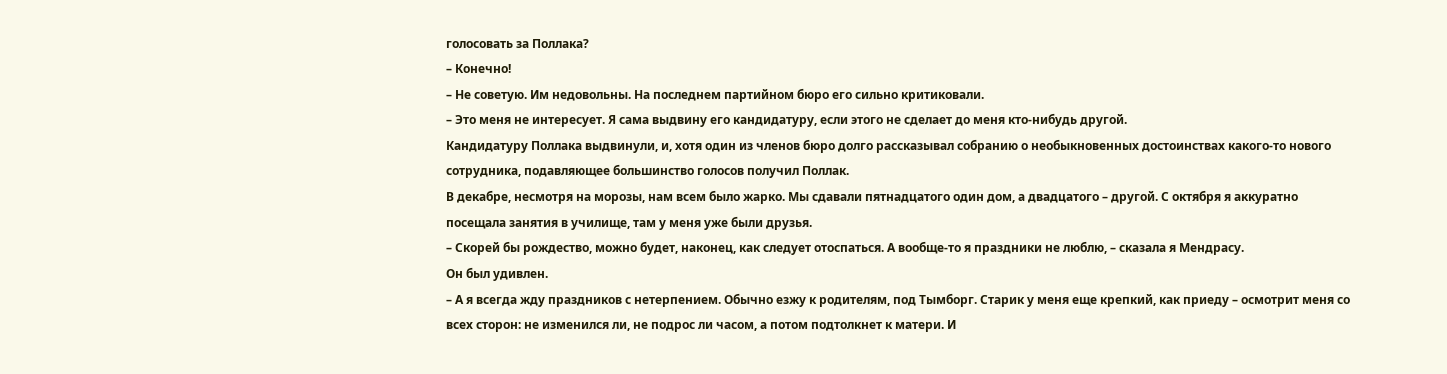голосовать за Поллака?
– Конечно!
– Не советую. Им недовольны. На последнем партийном бюро его сильно критиковали.
– Это меня не интересует. Я сама выдвину его кандидатуру, если этого не сделает до меня кто-нибудь другой.
Кандидатуру Поллака выдвинули, и, хотя один из членов бюро долго рассказывал собранию о необыкновенных достоинствах какого-то нового сотрудника, подавляющее большинство голосов получил Поллак.
В декабре, несмотря на морозы, нам всем было жарко. Мы сдавали пятнадцатого один дом, а двадцатого – другой. С октября я аккуратно посещала занятия в училище, там у меня уже были друзья.
– Скорей бы рождество, можно будет, наконец, как следует отоспаться. А вообще-то я праздники не люблю, – сказала я Мендрасу.
Он был удивлен.
– А я всегда жду праздников с нетерпением. Обычно езжу к родителям, под Тымборг. Старик у меня еще крепкий, как приеду – осмотрит меня со всех сторон: не изменился ли, не подрос ли часом, а потом подтолкнет к матери. И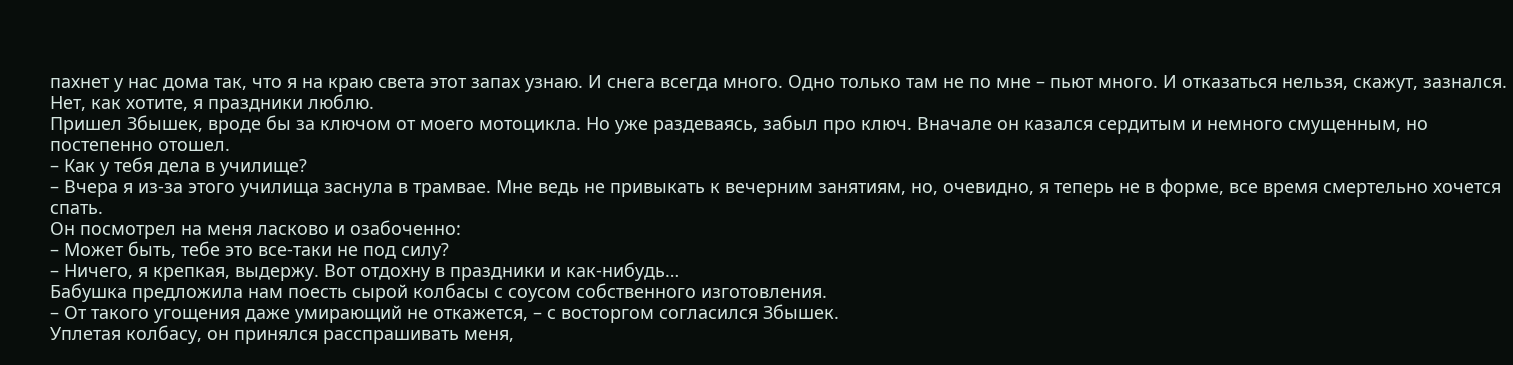пахнет у нас дома так, что я на краю света этот запах узнаю. И снега всегда много. Одно только там не по мне – пьют много. И отказаться нельзя, скажут, зазнался. Нет, как хотите, я праздники люблю.
Пришел Збышек, вроде бы за ключом от моего мотоцикла. Но уже раздеваясь, забыл про ключ. Вначале он казался сердитым и немного смущенным, но постепенно отошел.
– Как у тебя дела в училище?
– Вчера я из-за этого училища заснула в трамвае. Мне ведь не привыкать к вечерним занятиям, но, очевидно, я теперь не в форме, все время смертельно хочется спать.
Он посмотрел на меня ласково и озабоченно:
– Может быть, тебе это все-таки не под силу?
– Ничего, я крепкая, выдержу. Вот отдохну в праздники и как-нибудь…
Бабушка предложила нам поесть сырой колбасы с соусом собственного изготовления.
– От такого угощения даже умирающий не откажется, – с восторгом согласился Збышек.
Уплетая колбасу, он принялся расспрашивать меня,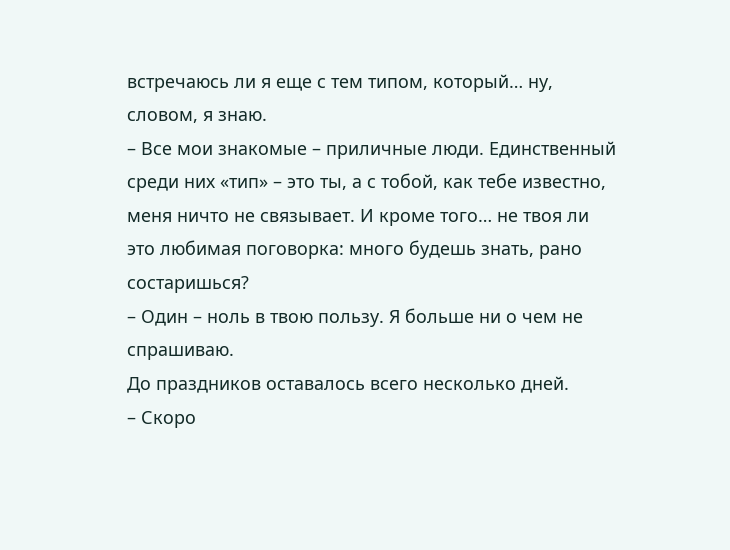встречаюсь ли я еще с тем типом, который… ну, словом, я знаю.
– Все мои знакомые – приличные люди. Единственный среди них «тип» – это ты, а с тобой, как тебе известно, меня ничто не связывает. И кроме того… не твоя ли это любимая поговорка: много будешь знать, рано состаришься?
– Один – ноль в твою пользу. Я больше ни о чем не спрашиваю.
До праздников оставалось всего несколько дней.
– Скоро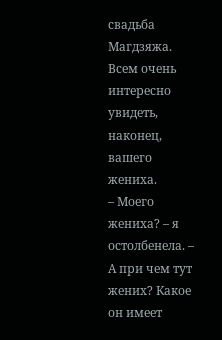свадьба Магдзяжа. Всем очень интересно увидеть, наконец, вашего жениха.
– Моего жениха? – я остолбенела. – А при чем тут жених? Какое он имеет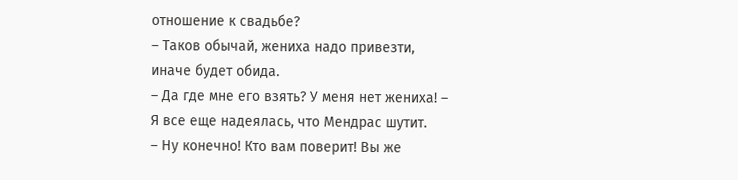отношение к свадьбе?
– Таков обычай, жениха надо привезти, иначе будет обида.
– Да где мне его взять? У меня нет жениха! – Я все еще надеялась, что Мендрас шутит.
– Ну конечно! Кто вам поверит! Вы же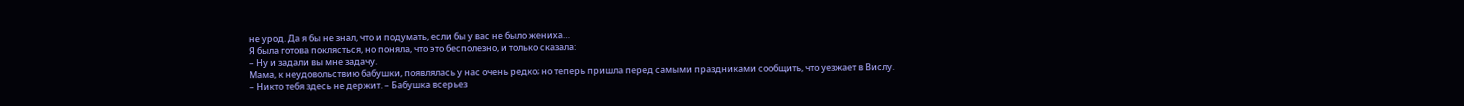не урод. Да я бы не знал, что и подумать, если бы у вас не было жениха…
Я была готова поклясться, но поняла, что это бесполезно, и только сказала:
– Ну и задали вы мне задачу.
Мама, к неудовольствию бабушки, появлялась у нас очень редко; но теперь пришла перед самыми праздниками сообщить, что уезжает в Вислу.
– Никто тебя здесь не держит. – Бабушка всерьез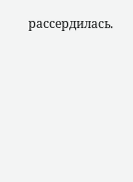рассердилась.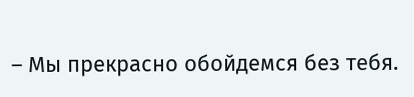– Мы прекрасно обойдемся без тебя.